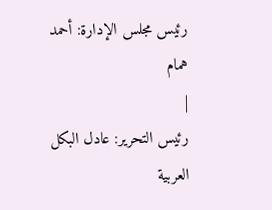رئيس مجلس الإدارة: أحمد همام
|
رئيس التحرير: عادل البكل
العربية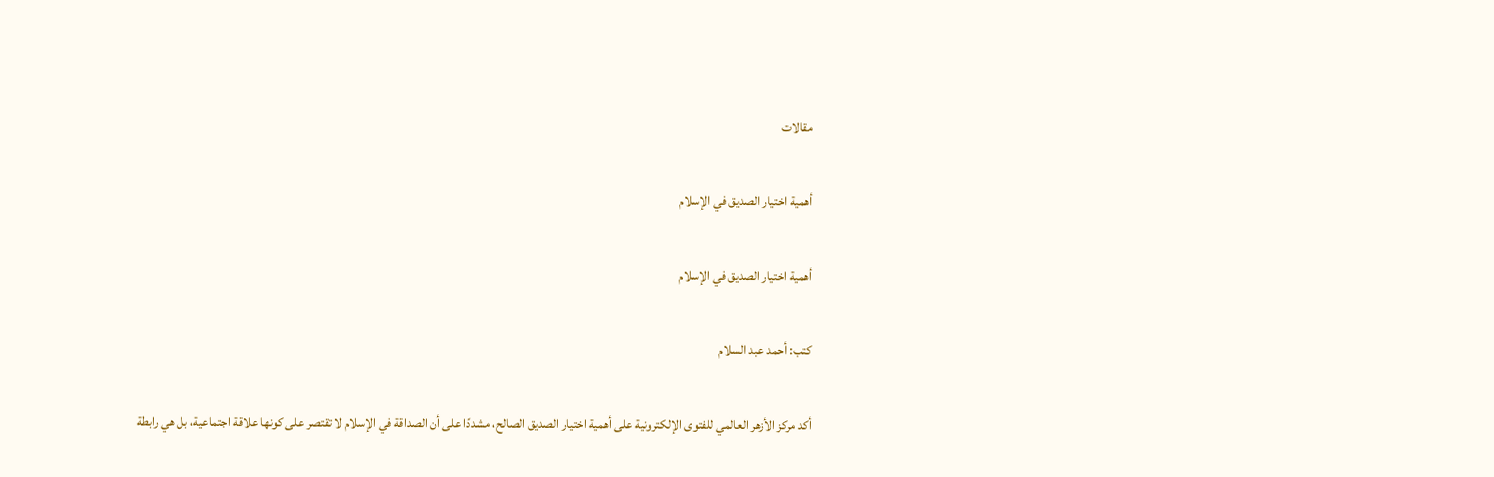مقالات

أهمية اختيار الصديق في الإسلام

أهمية اختيار الصديق في الإسلام

كتب: أحمد عبد السلام

أكد مركز الأزهر العالمي للفتوى الإلكترونية على أهمية اختيار الصديق الصالح، مشددًا على أن الصداقة في الإسلام لا تقتصر على كونها علاقة اجتماعية، بل هي رابطة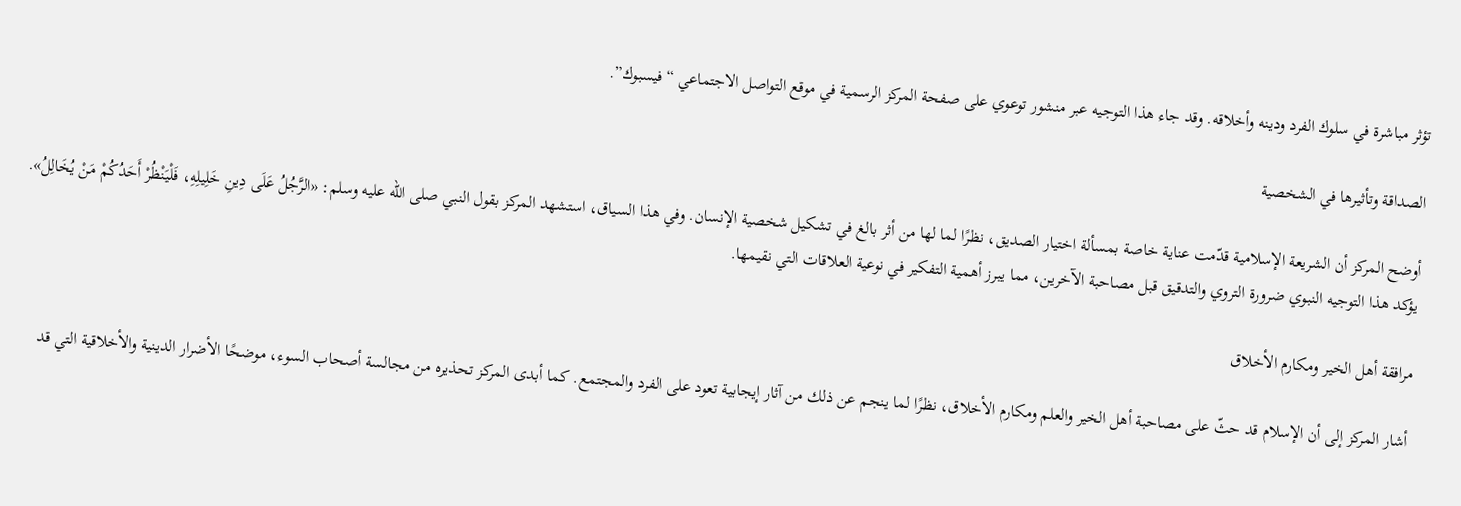تؤثر مباشرة في سلوك الفرد ودينه وأخلاقه. وقد جاء هذا التوجيه عبر منشور توعوي على صفحة المركز الرسمية في موقع التواصل الاجتماعي “فيسبوك”.

الصداقة وتأثيرها في الشخصية

أوضح المركز أن الشريعة الإسلامية قدّمت عناية خاصة بمسألة اختيار الصديق، نظرًا لما لها من أثر بالغ في تشكيل شخصية الإنسان. وفي هذا السياق، استشهد المركز بقول النبي صلى الله عليه وسلم: «الرَّجُلُ عَلَى دِينِ خَلِيلِهِ، فَلْيَنْظُرْ أَحَدُكُمْ مَنْ يُخَالِلُ». يؤكد هذا التوجيه النبوي ضرورة التروي والتدقيق قبل مصاحبة الآخرين، مما يبرز أهمية التفكير في نوعية العلاقات التي نقيمها.

مرافقة أهل الخير ومكارم الأخلاق

أشار المركز إلى أن الإسلام قد حثّ على مصاحبة أهل الخير والعلم ومكارم الأخلاق، نظرًا لما ينجم عن ذلك من آثار إيجابية تعود على الفرد والمجتمع. كما أبدى المركز تحذيره من مجالسة أصحاب السوء، موضحًا الأضرار الدينية والأخلاقية التي قد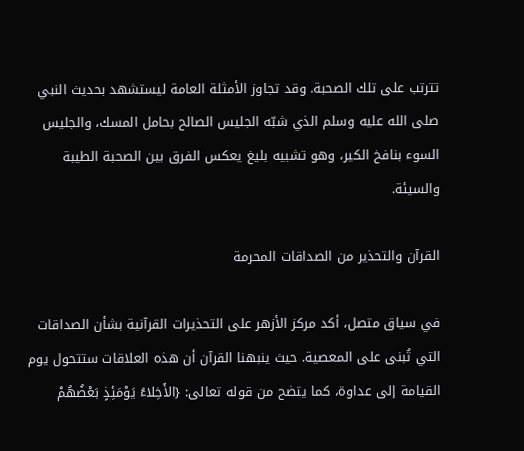تترتب على تلك الصحبة. وقد تجاوز الأمثلة العامة ليستشهد بحديث النبي صلى الله عليه وسلم الذي شبّه الجليس الصالح بحامل المسك، والجليس السوء بنافخ الكير، وهو تشبيه بليغ يعكس الفرق بين الصحبة الطيبة والسيئة.

القرآن والتحذير من الصداقات المحرمة

في سياق متصل، أكد مركز الأزهر على التحذيرات القرآنية بشأن الصداقات التي تُبنى على المعصية. حيث ينبهنا القرآن أن هذه العلاقات ستتحول يوم القيامة إلى عداوة، كما يتضح من قوله تعالى: {الأَخِلاءُ يَوْمَئِذٍ بَعْضُهُمْ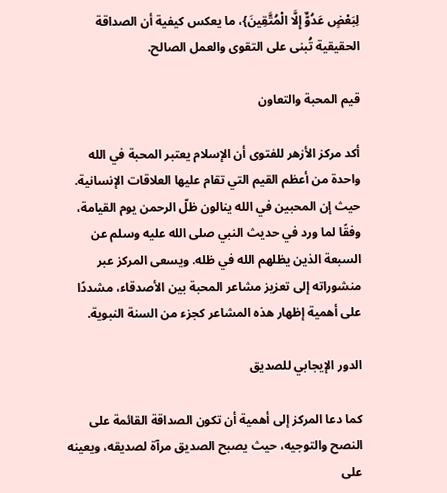لِبَعْضٍ عَدُوٌّ إِلَّا الْمُتَّقِينَ}، ما يعكس كيفية أن الصداقة الحقيقية تُبنى على التقوى والعمل الصالح.

قيم المحبة والتعاون

أكد مركز الأزهر للفتوى أن الإسلام يعتبر المحبة في الله واحدة من أعظم القيم التي تقام عليها العلاقات الإنسانية. حيث إن المحبين في الله ينالون ظلّ الرحمن يوم القيامة، وفقًا لما ورد في حديث النبي صلى الله عليه وسلم عن السبعة الذين يظلهم الله في ظله. ويسعى المركز عبر منشوراته إلى تعزيز مشاعر المحبة بين الأصدقاء، مشددًا على أهمية إظهار هذه المشاعر كجزء من السنة النبوية.

الدور الإيجابي للصديق

كما دعا المركز إلى أهمية أن تكون الصداقة القائمة على النصح والتوجيه، حيث يصبح الصديق مرآة لصديقه، ويعينه على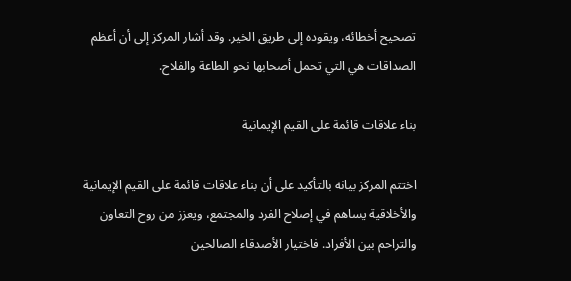تصحيح أخطائه، ويقوده إلى طريق الخير. وقد أشار المركز إلى أن أعظم الصداقات هي التي تحمل أصحابها نحو الطاعة والفلاح.

بناء علاقات قائمة على القيم الإيمانية

اختتم المركز بيانه بالتأكيد على أن بناء علاقات قائمة على القيم الإيمانية والأخلاقية يساهم في إصلاح الفرد والمجتمع، ويعزز من روح التعاون والتراحم بين الأفراد. فاختيار الأصدقاء الصالحين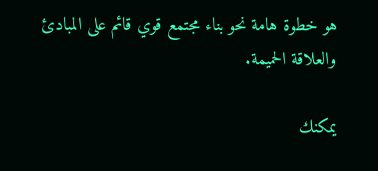هو خطوة هامة نحو بناء مجتمع قوي قائم على المبادئ والعلاقة الحميمة.

يمكنك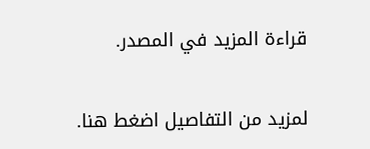قراءة المزيد في المصدر.

لمزيد من التفاصيل اضغط هنا.